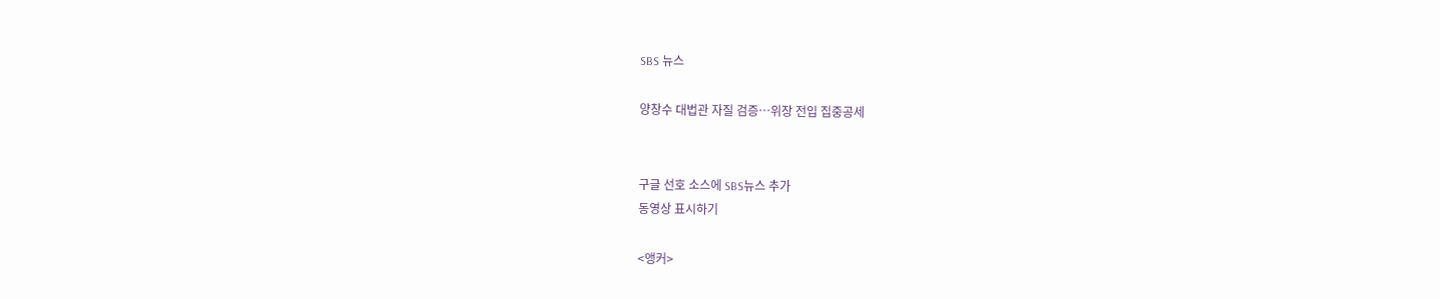SBS 뉴스

양창수 대법관 자질 검증…위장 전입 집중공세


구글 선호 소스에 SBS뉴스 추가
동영상 표시하기

<앵커>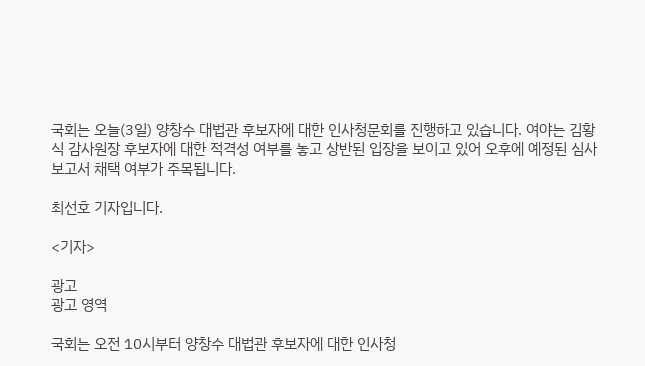국회는 오늘(3일) 양창수 대법관 후보자에 대한 인사청문회를 진행하고 있습니다. 여야는 김황식 감사원장 후보자에 대한 적격성 여부를 놓고 상반된 입장을 보이고 있어 오후에 예정된 심사 보고서 채택 여부가 주목됩니다.

최선호 기자입니다.

<기자>

광고
광고 영역

국회는 오전 10시부터 양창수 대법관 후보자에 대한 인사청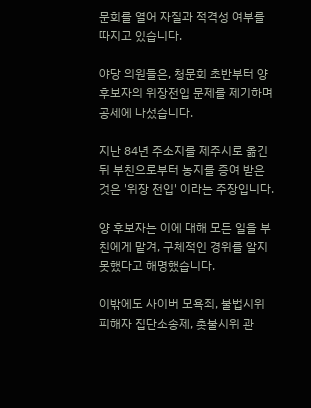문회를 열어 자질과 적격성 여부를 따지고 있습니다.

야당 의원들은, 청문회 초반부터 양 후보자의 위장전입 문제를 제기하며 공세에 나섰습니다.

지난 84년 주소지를 제주시로 옮긴 뒤 부친으로부터 농지를 증여 받은 것은 '위장 전입' 이라는 주장입니다.

양 후보자는 이에 대해 모든 일을 부친에게 맡겨, 구체적인 경위를 알지 못했다고 해명했습니다.

이밖에도 사이버 모욕죄, 불법시위 피해자 집단소송제, 촛불시위 관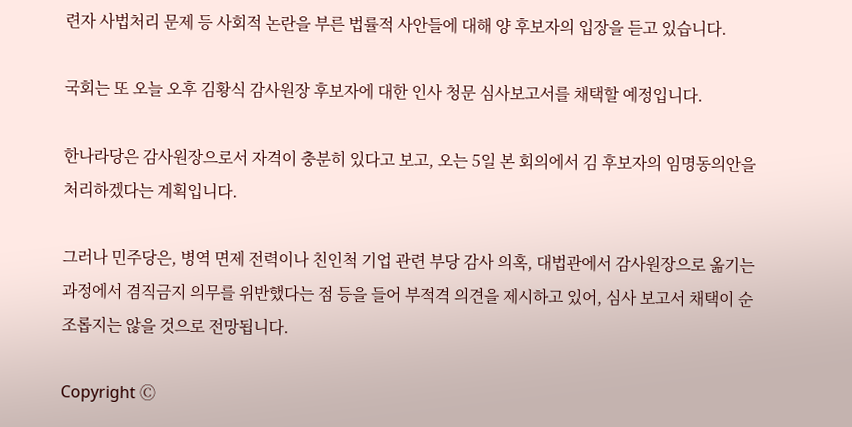련자 사법처리 문제 등 사회적 논란을 부른 법률적 사안들에 대해 양 후보자의 입장을 듣고 있습니다.

국회는 또 오늘 오후 김황식 감사원장 후보자에 대한 인사 청문 심사보고서를 채택할 예정입니다.

한나라당은 감사원장으로서 자격이 충분히 있다고 보고, 오는 5일 본 회의에서 김 후보자의 임명동의안을 처리하겠다는 계획입니다.

그러나 민주당은, 병역 면제 전력이나 친인척 기업 관련 부당 감사 의혹, 대법관에서 감사원장으로 옮기는 과정에서 겸직금지 의무를 위반했다는 점 등을 들어 부적격 의견을 제시하고 있어, 심사 보고서 채택이 순조롭지는 않을 것으로 전망됩니다.

Copyright Ⓒ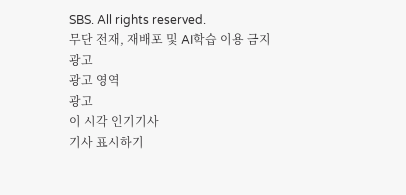SBS. All rights reserved.
무단 전재, 재배포 및 AI학습 이용 금지
광고
광고 영역
광고
이 시각 인기기사
기사 표시하기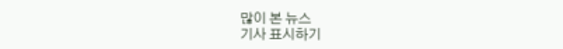많이 본 뉴스
기사 표시하기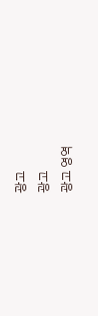광고
광고
광고 영역